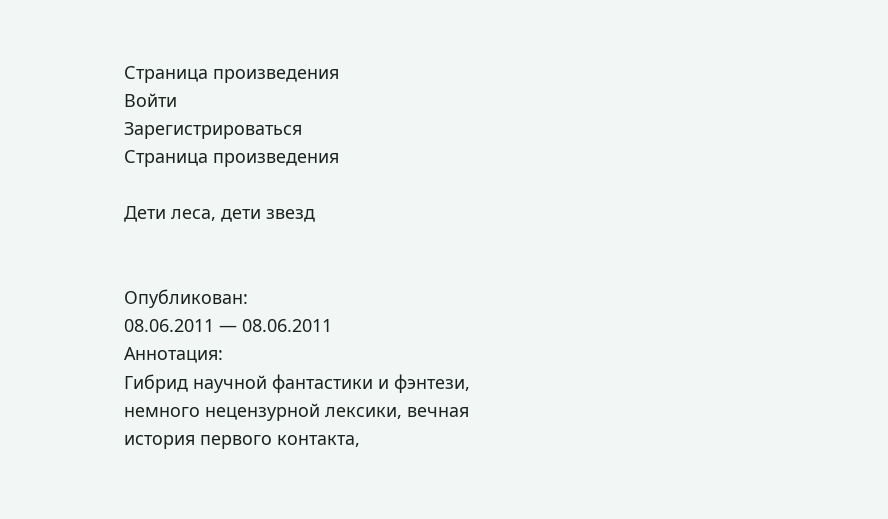Страница произведения
Войти
Зарегистрироваться
Страница произведения

Дети леса, дети звезд


Опубликован:
08.06.2011 — 08.06.2011
Аннотация:
Гибрид научной фантастики и фэнтези, немного нецензурной лексики, вечная история первого контакта,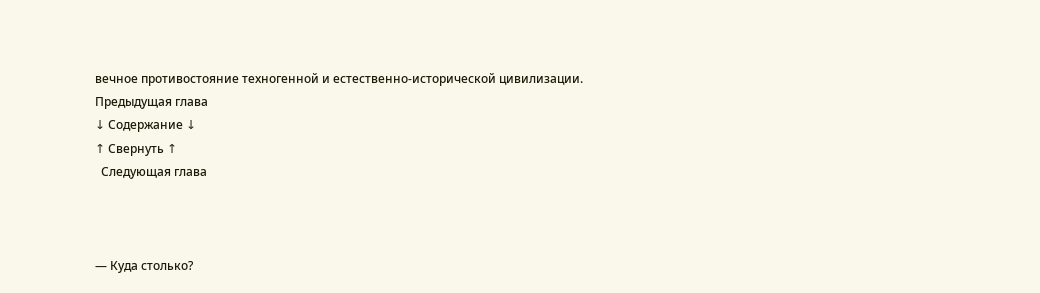вечное противостояние техногенной и естественно-исторической цивилизации.
Предыдущая глава
↓ Содержание ↓
↑ Свернуть ↑
  Следующая глава



— Куда столько?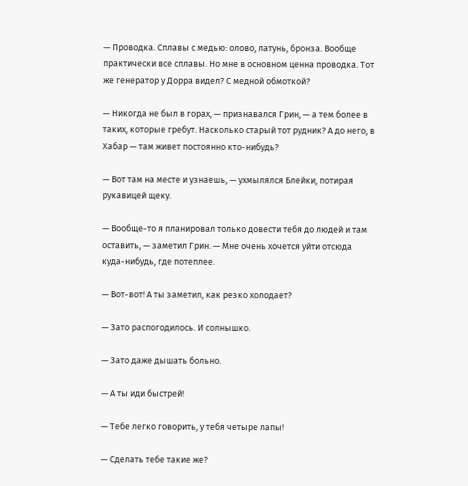— Проводка. Сплавы с медью: олово, латунь, бронза. Вообще практически все сплавы. Но мне в основном ценна проводка. Тот же генератор у Дорра видел? С медной обмоткой?

— Никогда не был в горах, — признавался Грин, — а тем более в таких, которые гребут. Насколько старый тот рудник? А до него, в Хабар — там живет постоянно кто-нибудь?

— Вот там на месте и узнаешь, — ухмылялся Блейки, потирая рукавицей щеку.

— Вообще-то я планировал только довести тебя до людей и там оставить, — заметил Грин. — Мне очень хочется уйти отсюда куда-нибудь, где потеплее.

— Вот-вот! А ты заметил, как резко холодает?

— Зато распогодилось. И солнышко.

— Зато даже дышать больно.

— А ты иди быстрей!

— Тебе легко говорить, у тебя четыре лапы!

— Сделать тебе такие же?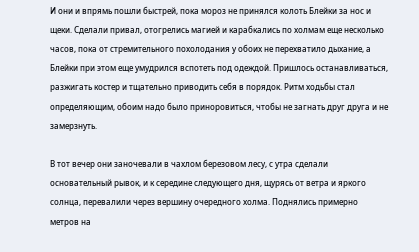И они и впрямь пошли быстрей, пока мороз не принялся колоть Блейки за нос и щеки. Сделали привал, отогрелись магией и карабкались по холмам еще несколько часов, пока от стремительного похолодания у обоих не перехватило дыхание, а Блейки при этом еще умудрился вспотеть под одеждой. Пришлось останавливаться, разжигать костер и тщательно приводить себя в порядок. Ритм ходьбы стал определяющим, обоим надо было приноровиться, чтобы не загнать друг друга и не замерзнуть.

В тот вечер они заночевали в чахлом березовом лесу, с утра сделали основательный рывок, и к середине следующего дня, щурясь от ветра и яркого солнца, перевалили через вершину очередного холма. Поднялись примерно метров на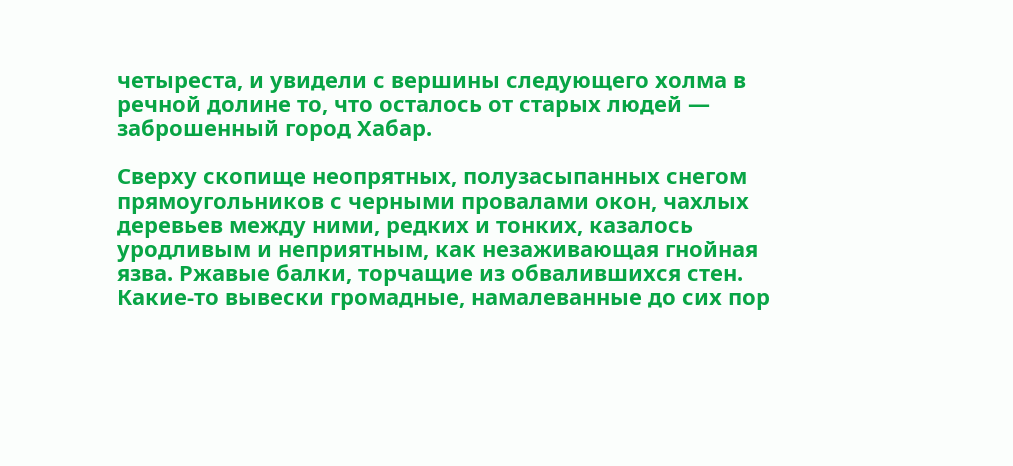четыреста, и увидели с вершины следующего холма в речной долине то, что осталось от старых людей — заброшенный город Хабар.

Сверху скопище неопрятных, полузасыпанных снегом прямоугольников с черными провалами окон, чахлых деревьев между ними, редких и тонких, казалось уродливым и неприятным, как незаживающая гнойная язва. Ржавые балки, торчащие из обвалившихся стен. Какие-то вывески громадные, намалеванные до сих пор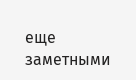еще заметными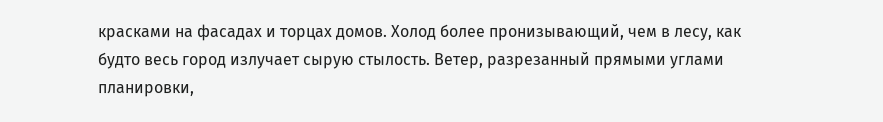красками на фасадах и торцах домов. Холод более пронизывающий, чем в лесу, как будто весь город излучает сырую стылость. Ветер, разрезанный прямыми углами планировки,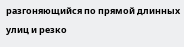разгоняющийся по прямой длинных улиц и резко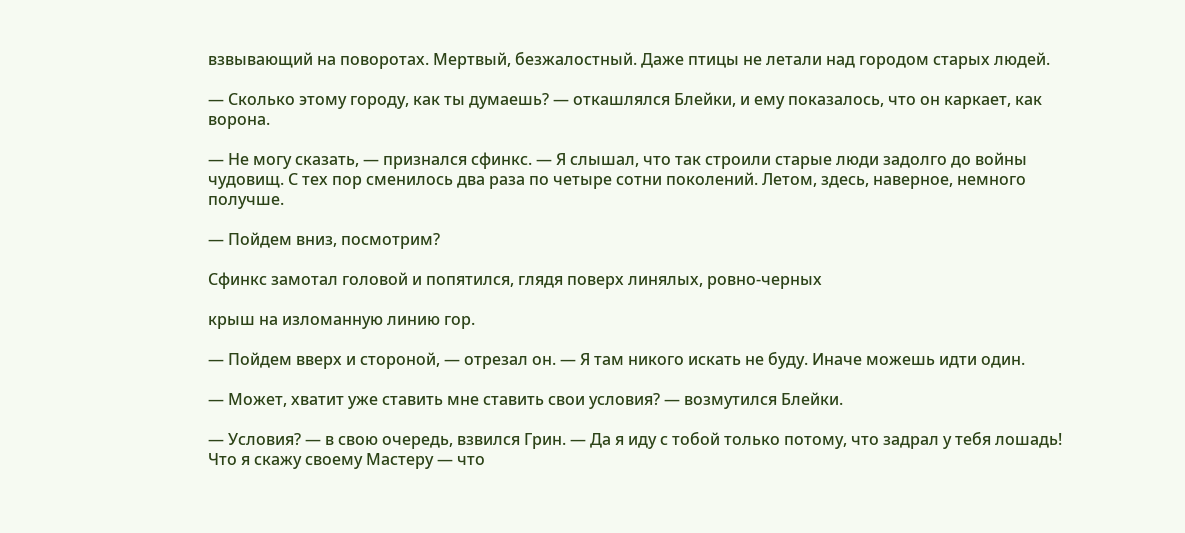взвывающий на поворотах. Мертвый, безжалостный. Даже птицы не летали над городом старых людей.

— Сколько этому городу, как ты думаешь? — откашлялся Блейки, и ему показалось, что он каркает, как ворона.

— Не могу сказать, — признался сфинкс. — Я слышал, что так строили старые люди задолго до войны чудовищ. С тех пор сменилось два раза по четыре сотни поколений. Летом, здесь, наверное, немного получше.

— Пойдем вниз, посмотрим?

Сфинкс замотал головой и попятился, глядя поверх линялых, ровно-черных

крыш на изломанную линию гор.

— Пойдем вверх и стороной, — отрезал он. — Я там никого искать не буду. Иначе можешь идти один.

— Может, хватит уже ставить мне ставить свои условия? — возмутился Блейки.

— Условия? — в свою очередь, взвился Грин. — Да я иду с тобой только потому, что задрал у тебя лошадь! Что я скажу своему Мастеру — что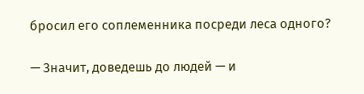бросил его соплеменника посреди леса одного?

— Значит, доведешь до людей — и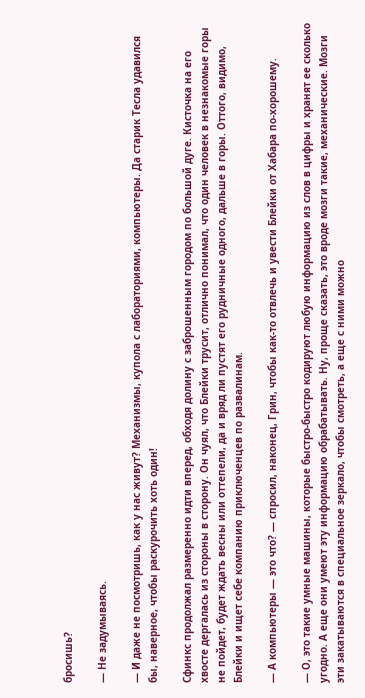бросишь?

— Не задумываясь.

— И даже не посмотришь, как у нас живут? Механизмы, купола с лабораториями, компьютеры. Да старик Тесла удавился бы, наверное, чтобы раскурочить хоть один!

Сфинкс продолжал размеренно идти вперед, обходя долину с заброшенным городом по большой дуге. Кисточка на его хвосте дергалась из стороны в сторону. Он чуял, что Блейки трусит, отлично понимал, что один человек в незнакомые горы не пойдет, будет ждать весны или оттепели, да и вряд ли пустят его рудничные одного, дальше в горы. Оттого, видимо, Блейки и ищет себе компанию приключенцев по развалинам.

— А компьютеры — это что? — спросил, наконец, Грин, чтобы как-то отвлечь и увести Блейки от Хабара по-хорошему.

— О, это такие умные машины, которые быстро-быстро кодируют любую информацию из слов в цифры и хранят ее сколько угодно. А еще они умеют эту информацию обрабатывать. Ну, проще сказать, это вроде мозги такие, механические. Мозги эти закатываются в специальное зеркало, чтобы смотреть, а еще с ними можно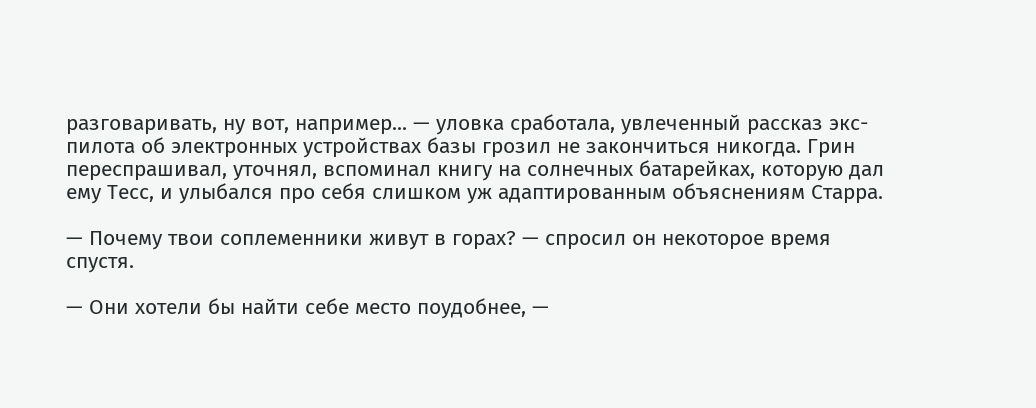разговаривать, ну вот, например... — уловка сработала, увлеченный рассказ экс-пилота об электронных устройствах базы грозил не закончиться никогда. Грин переспрашивал, уточнял, вспоминал книгу на солнечных батарейках, которую дал ему Тесс, и улыбался про себя слишком уж адаптированным объяснениям Старра.

— Почему твои соплеменники живут в горах? — спросил он некоторое время спустя.

— Они хотели бы найти себе место поудобнее, —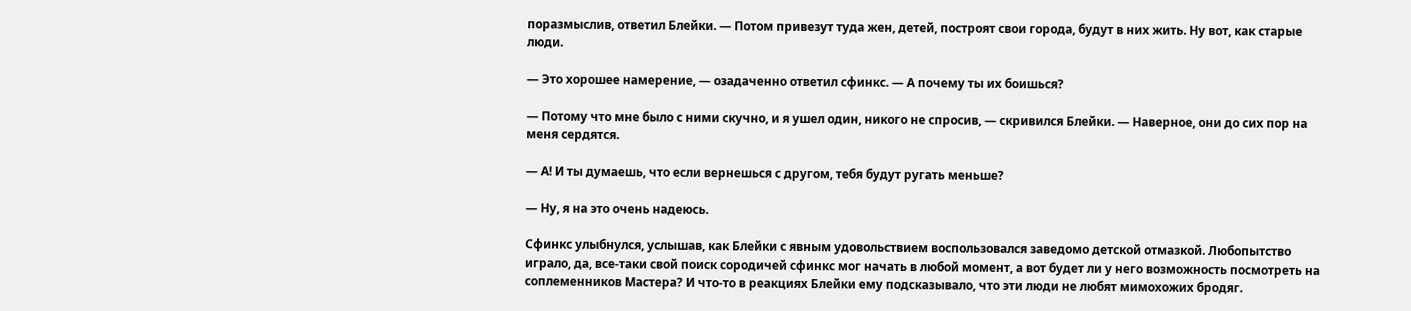поразмыслив, ответил Блейки. — Потом привезут туда жен, детей, построят свои города, будут в них жить. Ну вот, как старые люди.

— Это хорошее намерение, — озадаченно ответил сфинкс. — А почему ты их боишься?

— Потому что мне было с ними скучно, и я ушел один, никого не спросив, — скривился Блейки. — Наверное, они до сих пор на меня сердятся.

— А! И ты думаешь, что если вернешься с другом, тебя будут ругать меньше?

— Ну, я на это очень надеюсь.

Сфинкс улыбнулся, услышав, как Блейки с явным удовольствием воспользовался заведомо детской отмазкой. Любопытство играло, да, все-таки свой поиск сородичей сфинкс мог начать в любой момент, а вот будет ли у него возможность посмотреть на соплеменников Мастера? И что-то в реакциях Блейки ему подсказывало, что эти люди не любят мимохожих бродяг.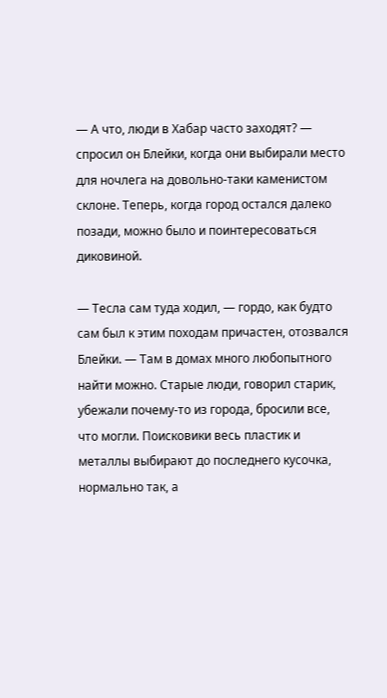— А что, люди в Хабар часто заходят? — спросил он Блейки, когда они выбирали место для ночлега на довольно-таки каменистом склоне. Теперь, когда город остался далеко позади, можно было и поинтересоваться диковиной.

— Тесла сам туда ходил, — гордо, как будто сам был к этим походам причастен, отозвался Блейки. — Там в домах много любопытного найти можно. Старые люди, говорил старик, убежали почему-то из города, бросили все, что могли. Поисковики весь пластик и металлы выбирают до последнего кусочка, нормально так, а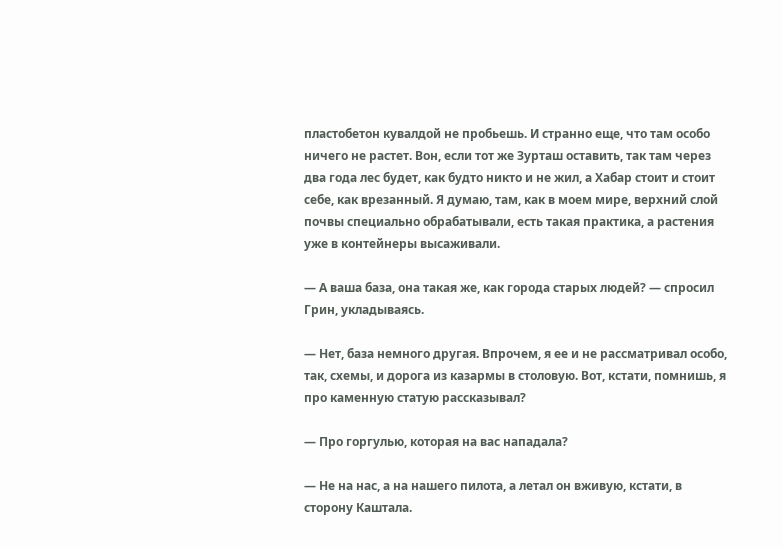пластобетон кувалдой не пробьешь. И странно еще, что там особо ничего не растет. Вон, если тот же Зурташ оставить, так там через два года лес будет, как будто никто и не жил, а Хабар стоит и стоит себе, как врезанный. Я думаю, там, как в моем мире, верхний слой почвы специально обрабатывали, есть такая практика, а растения уже в контейнеры высаживали.

— А ваша база, она такая же, как города старых людей? — спросил Грин, укладываясь.

— Нет, база немного другая. Впрочем, я ее и не рассматривал особо, так, схемы, и дорога из казармы в столовую. Вот, кстати, помнишь, я про каменную статую рассказывал?

— Про горгулью, которая на вас нападала?

— Не на нас, а на нашего пилота, а летал он вживую, кстати, в сторону Каштала.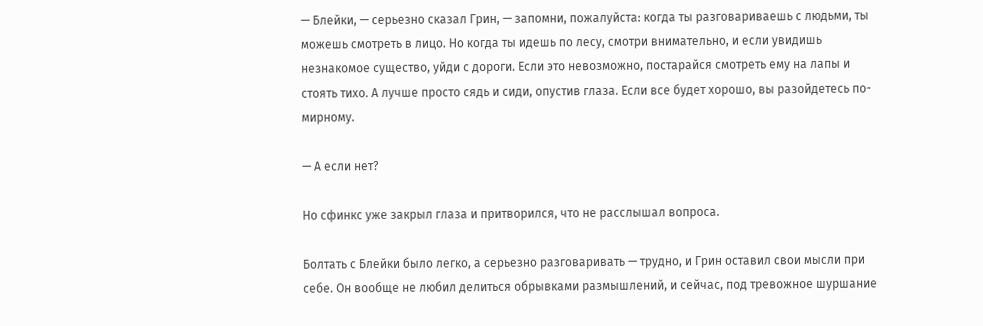— Блейки, — серьезно сказал Грин, — запомни, пожалуйста: когда ты разговариваешь с людьми, ты можешь смотреть в лицо. Но когда ты идешь по лесу, смотри внимательно, и если увидишь незнакомое существо, уйди с дороги. Если это невозможно, постарайся смотреть ему на лапы и стоять тихо. А лучше просто сядь и сиди, опустив глаза. Если все будет хорошо, вы разойдетесь по-мирному.

— А если нет?

Но сфинкс уже закрыл глаза и притворился, что не расслышал вопроса.

Болтать с Блейки было легко, а серьезно разговаривать — трудно, и Грин оставил свои мысли при себе. Он вообще не любил делиться обрывками размышлений, и сейчас, под тревожное шуршание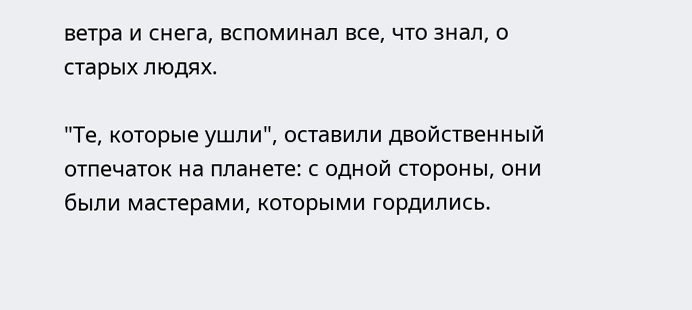ветра и снега, вспоминал все, что знал, о старых людях.

"Те, которые ушли", оставили двойственный отпечаток на планете: с одной стороны, они были мастерами, которыми гордились.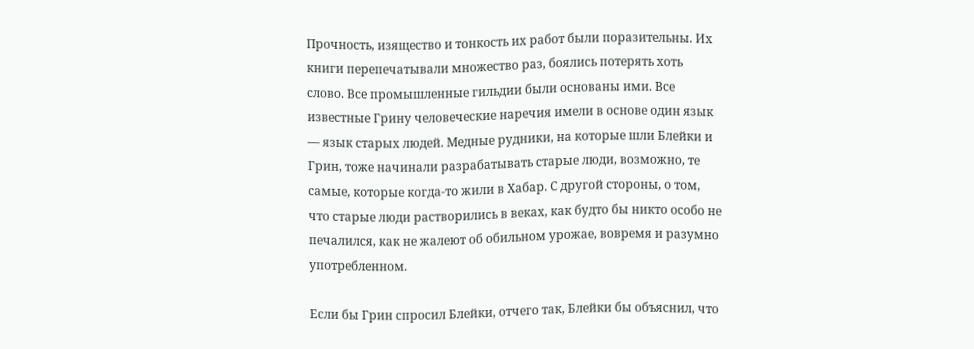Прочность, изящество и тонкость их работ были поразительны. Их книги перепечатывали множество раз, боялись потерять хоть слово. Все промышленные гильдии были основаны ими. Все известные Грину человеческие наречия имели в основе один язык — язык старых людей. Медные рудники, на которые шли Блейки и Грин, тоже начинали разрабатывать старые люди, возможно, те самые, которые когда-то жили в Хабар. С другой стороны, о том, что старые люди растворились в веках, как будто бы никто особо не печалился, как не жалеют об обильном урожае, вовремя и разумно употребленном.

Если бы Грин спросил Блейки, отчего так, Блейки бы объяснил, что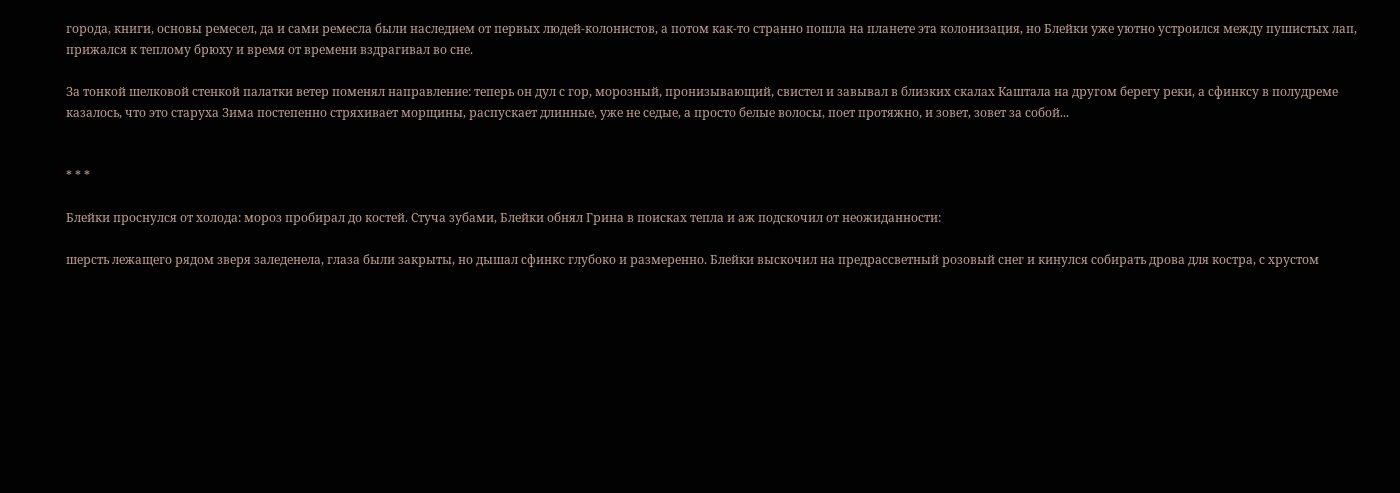города, книги, основы ремесел, да и сами ремесла были наследием от первых людей-колонистов, а потом как-то странно пошла на планете эта колонизация, но Блейки уже уютно устроился между пушистых лап, прижался к теплому брюху и время от времени вздрагивал во сне.

За тонкой шелковой стенкой палатки ветер поменял направление: теперь он дул с гор, морозный, пронизывающий, свистел и завывал в близких скалах Каштала на другом берегу реки, а сфинксу в полудреме казалось, что это старуха Зима постепенно стряхивает морщины, распускает длинные, уже не седые, а просто белые волосы, поет протяжно, и зовет, зовет за собой...


* * *

Блейки проснулся от холода: мороз пробирал до костей. Стуча зубами, Блейки обнял Грина в поисках тепла и аж подскочил от неожиданности:

шерсть лежащего рядом зверя заледенела, глаза были закрыты, но дышал сфинкс глубоко и размеренно. Блейки выскочил на предрассветный розовый снег и кинулся собирать дрова для костра, с хрустом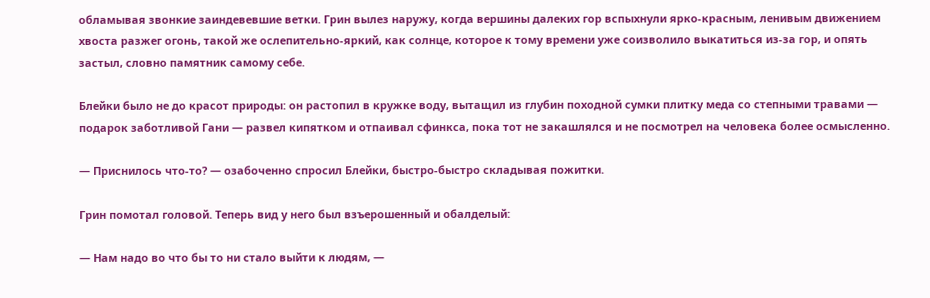обламывая звонкие заиндевевшие ветки. Грин вылез наружу, когда вершины далеких гор вспыхнули ярко-красным, ленивым движением хвоста разжег огонь, такой же ослепительно-яркий, как солнце, которое к тому времени уже соизволило выкатиться из-за гор, и опять застыл, словно памятник самому себе.

Блейки было не до красот природы: он растопил в кружке воду, вытащил из глубин походной сумки плитку меда со степными травами — подарок заботливой Гани — развел кипятком и отпаивал сфинкса, пока тот не закашлялся и не посмотрел на человека более осмысленно.

— Приснилось что-то? — озабоченно спросил Блейки, быстро-быстро складывая пожитки.

Грин помотал головой. Теперь вид у него был взъерошенный и обалделый:

— Нам надо во что бы то ни стало выйти к людям, —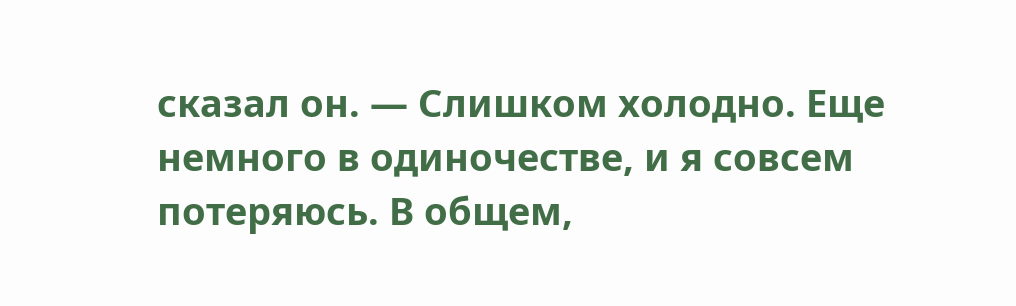сказал он. — Слишком холодно. Еще немного в одиночестве, и я совсем потеряюсь. В общем,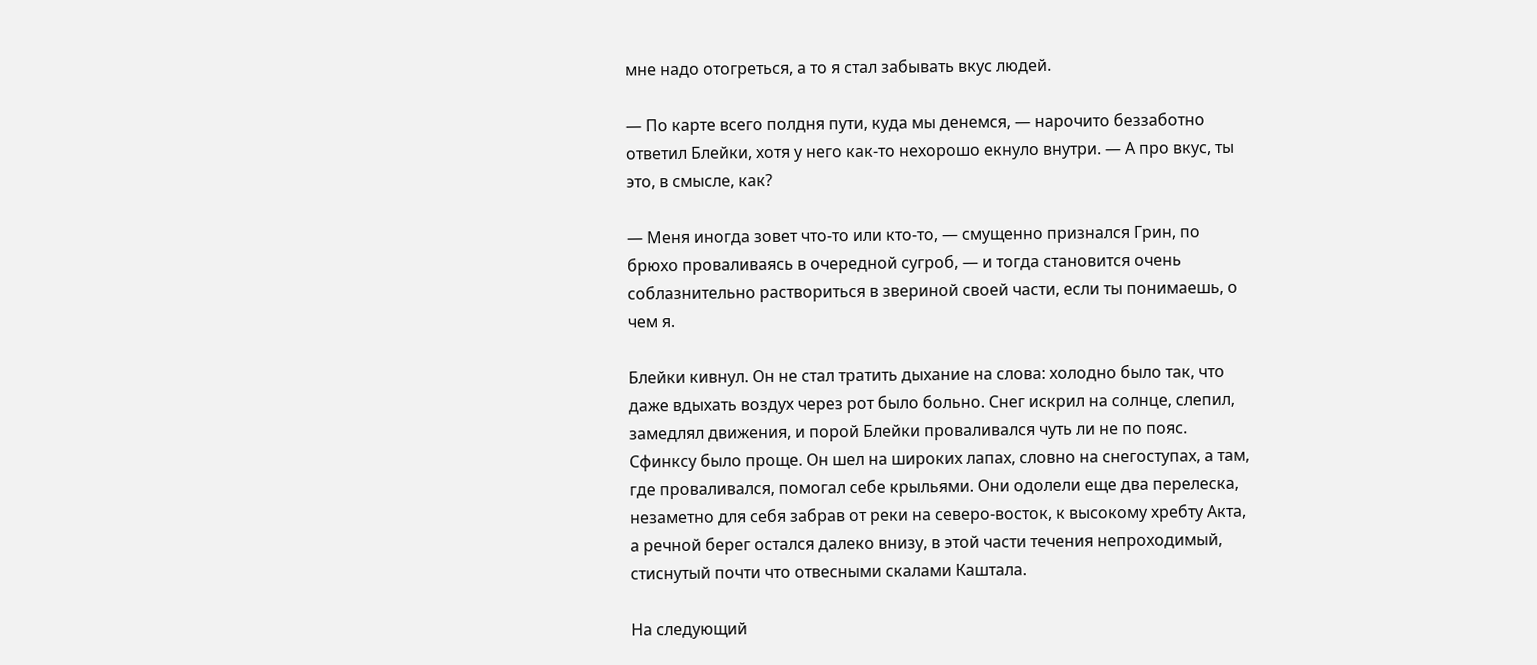мне надо отогреться, а то я стал забывать вкус людей.

— По карте всего полдня пути, куда мы денемся, — нарочито беззаботно ответил Блейки, хотя у него как-то нехорошо екнуло внутри. — А про вкус, ты это, в смысле, как?

— Меня иногда зовет что-то или кто-то, — смущенно признался Грин, по брюхо проваливаясь в очередной сугроб, — и тогда становится очень соблазнительно раствориться в звериной своей части, если ты понимаешь, о чем я.

Блейки кивнул. Он не стал тратить дыхание на слова: холодно было так, что даже вдыхать воздух через рот было больно. Снег искрил на солнце, слепил, замедлял движения, и порой Блейки проваливался чуть ли не по пояс. Сфинксу было проще. Он шел на широких лапах, словно на снегоступах, а там, где проваливался, помогал себе крыльями. Они одолели еще два перелеска, незаметно для себя забрав от реки на северо-восток, к высокому хребту Акта, а речной берег остался далеко внизу, в этой части течения непроходимый, стиснутый почти что отвесными скалами Каштала.

На следующий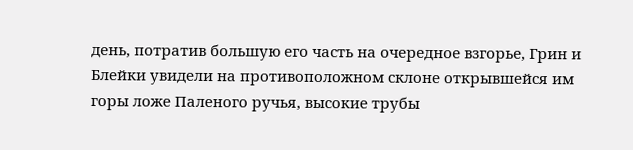день, потратив большую его часть на очередное взгорье, Грин и Блейки увидели на противоположном склоне открывшейся им горы ложе Паленого ручья, высокие трубы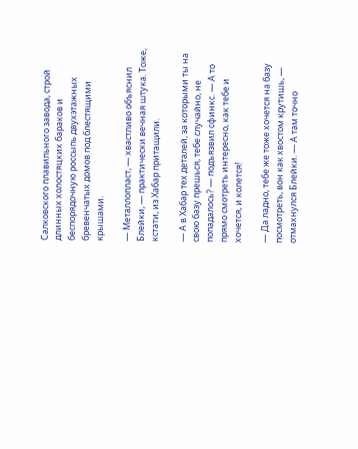Салковского плавильного завода, строй длинных холостяцких бараков и беспорядочную россыпь двухэтажных бревенчатых домов под блестящими крышами.

— Металлопласт, — хвастливо объяснил Блейки, — практически вечная штука. Тоже, кстати, из Хабар притащили.

— А в Хабар тех деталей, за которыми ты на свою базу прешься, тебе случайно, не попадалось? — подъязвил сфинкс. — А то прямо смотреть интересно, как тебе и хочется, и колется!

— Да ладно, тебе же тоже хочется на базу посмотреть, вон как хвостом крутишь, — отмахнулся Блейки. — А там точно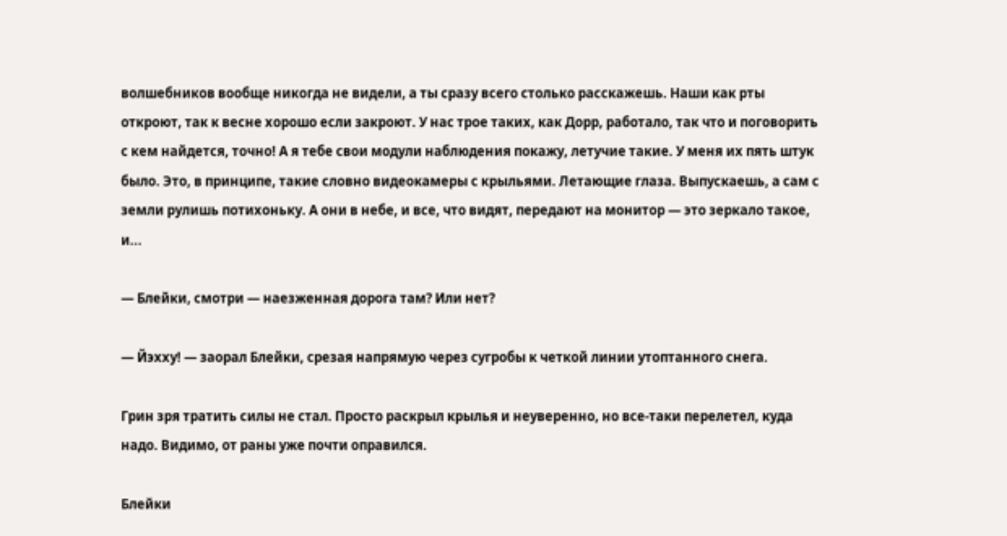волшебников вообще никогда не видели, а ты сразу всего столько расскажешь. Наши как рты откроют, так к весне хорошо если закроют. У нас трое таких, как Дорр, работало, так что и поговорить с кем найдется, точно! А я тебе свои модули наблюдения покажу, летучие такие. У меня их пять штук было. Это, в принципе, такие словно видеокамеры с крыльями. Летающие глаза. Выпускаешь, а сам с земли рулишь потихоньку. А они в небе, и все, что видят, передают на монитор — это зеркало такое, и...

— Блейки, смотри — наезженная дорога там? Или нет?

— Йэхху! — заорал Блейки, срезая напрямую через сугробы к четкой линии утоптанного снега.

Грин зря тратить силы не стал. Просто раскрыл крылья и неуверенно, но все-таки перелетел, куда надо. Видимо, от раны уже почти оправился.

Блейки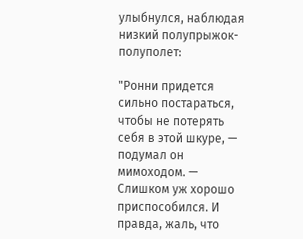улыбнулся, наблюдая низкий полупрыжок-полуполет:

"Ронни придется сильно постараться, чтобы не потерять себя в этой шкуре, — подумал он мимоходом. — Слишком уж хорошо приспособился. И правда, жаль, что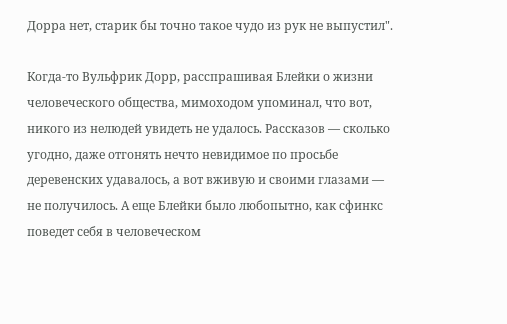Дорра нет, старик бы точно такое чудо из рук не выпустил".

Когда-то Вульфрик Дорр, расспрашивая Блейки о жизни человеческого общества, мимоходом упоминал, что вот, никого из нелюдей увидеть не удалось. Рассказов — сколько угодно, даже отгонять нечто невидимое по просьбе деревенских удавалось, а вот вживую и своими глазами — не получилось. А еще Блейки было любопытно, как сфинкс поведет себя в человеческом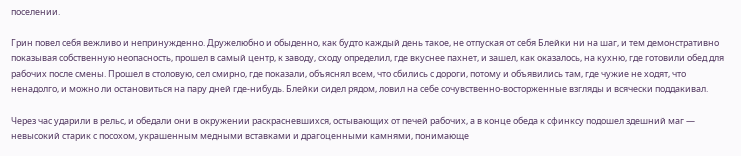поселении.

Грин повел себя вежливо и непринужденно. Дружелюбно и обыденно, как будто каждый день такое, не отпуская от себя Блейки ни на шаг, и тем демонстративно показывая собственную неопасность, прошел в самый центр, к заводу, сходу определил, где вкуснее пахнет, и зашел, как оказалось, на кухню, где готовили обед для рабочих после смены. Прошел в столовую, сел смирно, где показали, объяснял всем, что сбились с дороги, потому и объявились там, где чужие не ходят, что ненадолго, и можно ли остановиться на пару дней где-нибудь. Блейки сидел рядом, ловил на себе сочувственно-восторженные взгляды и всячески поддакивал.

Через час ударили в рельс, и обедали они в окружении раскрасневшихся, остывающих от печей рабочих, а в конце обеда к сфинксу подошел здешний маг — невысокий старик с посохом, украшенным медными вставками и драгоценными камнями, понимающе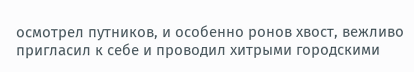осмотрел путников, и особенно ронов хвост, вежливо пригласил к себе и проводил хитрыми городскими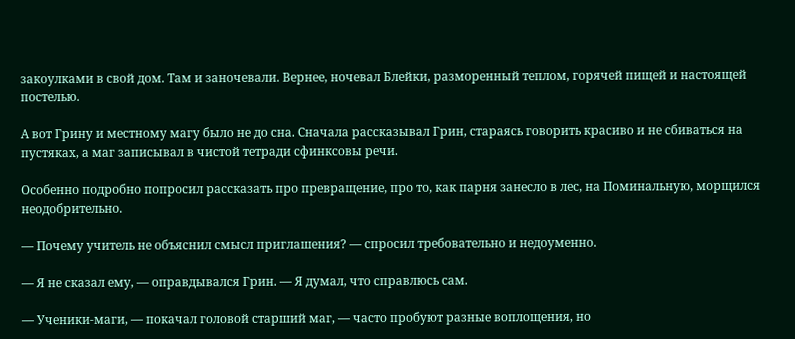закоулками в свой дом. Там и заночевали. Вернее, ночевал Блейки, разморенный теплом, горячей пищей и настоящей постелью.

А вот Грину и местному магу было не до сна. Сначала рассказывал Грин, стараясь говорить красиво и не сбиваться на пустяках, а маг записывал в чистой тетради сфинксовы речи.

Особенно подробно попросил рассказать про превращение, про то, как парня занесло в лес, на Поминальную, морщился неодобрительно.

— Почему учитель не объяснил смысл приглашения? — спросил требовательно и недоуменно.

— Я не сказал ему, — оправдывался Грин. — Я думал, что справлюсь сам.

— Ученики-маги, — покачал головой старший маг, — часто пробуют разные воплощения, но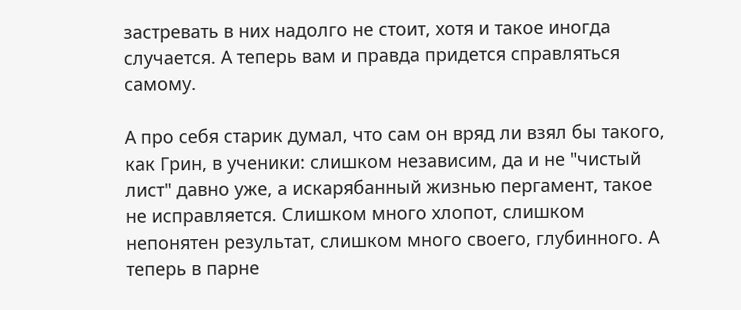застревать в них надолго не стоит, хотя и такое иногда случается. А теперь вам и правда придется справляться самому.

А про себя старик думал, что сам он вряд ли взял бы такого, как Грин, в ученики: слишком независим, да и не "чистый лист" давно уже, а искарябанный жизнью пергамент, такое не исправляется. Слишком много хлопот, слишком непонятен результат, слишком много своего, глубинного. А теперь в парне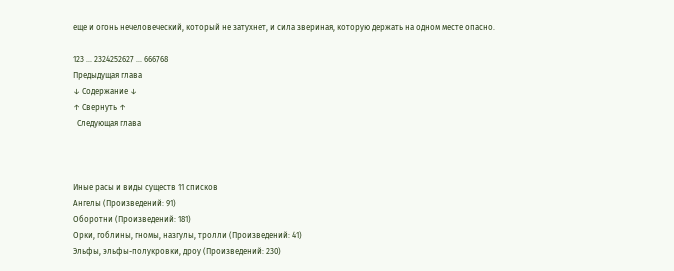еще и огонь нечеловеческий, который не затухнет, и сила звериная, которую держать на одном месте опасно.

123 ... 2324252627 ... 666768
Предыдущая глава
↓ Содержание ↓
↑ Свернуть ↑
  Следующая глава



Иные расы и виды существ 11 списков
Ангелы (Произведений: 91)
Оборотни (Произведений: 181)
Орки, гоблины, гномы, назгулы, тролли (Произведений: 41)
Эльфы, эльфы-полукровки, дроу (Произведений: 230)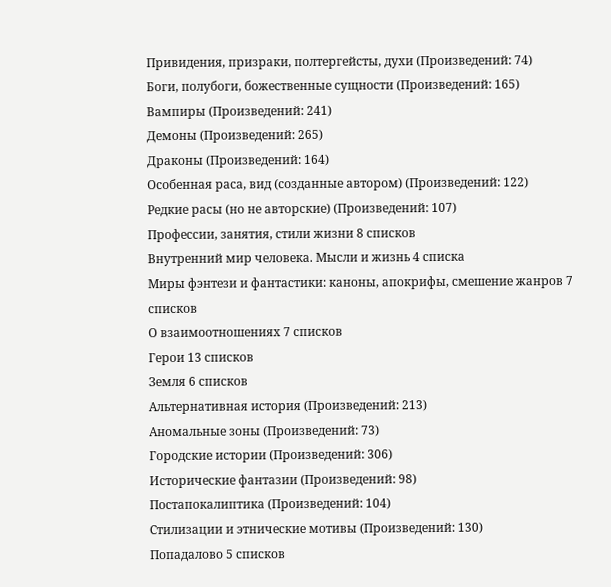Привидения, призраки, полтергейсты, духи (Произведений: 74)
Боги, полубоги, божественные сущности (Произведений: 165)
Вампиры (Произведений: 241)
Демоны (Произведений: 265)
Драконы (Произведений: 164)
Особенная раса, вид (созданные автором) (Произведений: 122)
Редкие расы (но не авторские) (Произведений: 107)
Профессии, занятия, стили жизни 8 списков
Внутренний мир человека. Мысли и жизнь 4 списка
Миры фэнтези и фантастики: каноны, апокрифы, смешение жанров 7 списков
О взаимоотношениях 7 списков
Герои 13 списков
Земля 6 списков
Альтернативная история (Произведений: 213)
Аномальные зоны (Произведений: 73)
Городские истории (Произведений: 306)
Исторические фантазии (Произведений: 98)
Постапокалиптика (Произведений: 104)
Стилизации и этнические мотивы (Произведений: 130)
Попадалово 5 списков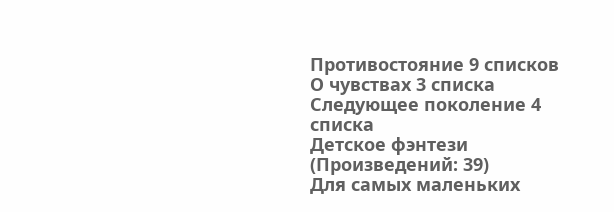Противостояние 9 списков
О чувствах 3 списка
Следующее поколение 4 списка
Детское фэнтези (Произведений: 39)
Для самых маленьких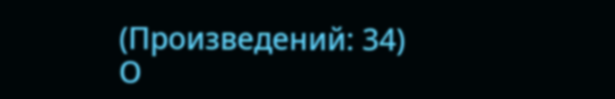(Произведений: 34)
О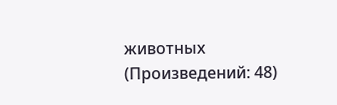животных (Произведений: 48)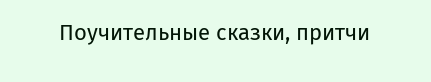Поучительные сказки, притчи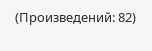(Произведений: 82)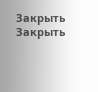Закрыть
Закрыть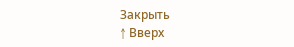Закрыть
↑ Вверх